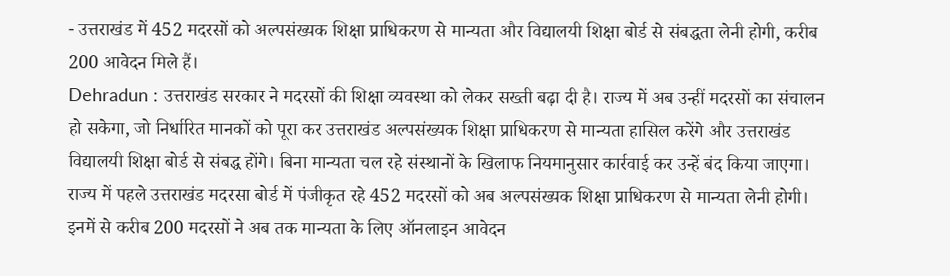- उत्तराखंड में 452 मदरसों को अल्पसंख्यक शिक्षा प्राधिकरण से मान्यता और विद्यालयी शिक्षा बोर्ड से संबद्धता लेनी होगी, करीब 200 आवेदन मिले हैं।
Dehradun : उत्तराखंड सरकार ने मदरसों की शिक्षा व्यवस्था को लेकर सख्ती बढ़ा दी है। राज्य में अब उन्हीं मदरसों का संचालन हो सकेगा, जो निर्धारित मानकों को पूरा कर उत्तराखंड अल्पसंख्यक शिक्षा प्राधिकरण से मान्यता हासिल करेंगे और उत्तराखंड विद्यालयी शिक्षा बोर्ड से संबद्ध होंगे। बिना मान्यता चल रहे संस्थानों के खिलाफ नियमानुसार कार्रवाई कर उन्हें बंद किया जाएगा।
राज्य में पहले उत्तराखंड मदरसा बोर्ड में पंजीकृत रहे 452 मदरसों को अब अल्पसंख्यक शिक्षा प्राधिकरण से मान्यता लेनी होगी। इनमें से करीब 200 मदरसों ने अब तक मान्यता के लिए ऑनलाइन आवेदन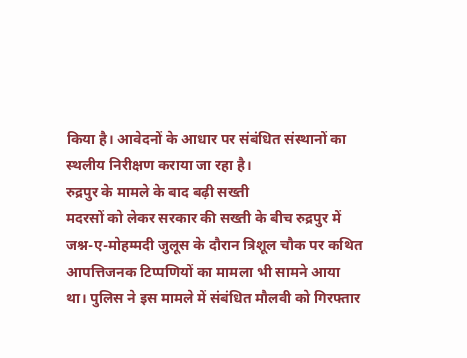किया है। आवेदनों के आधार पर संबंधित संस्थानों का स्थलीय निरीक्षण कराया जा रहा है।
रुद्रपुर के मामले के बाद बढ़ी सख्ती
मदरसों को लेकर सरकार की सख्ती के बीच रुद्रपुर में जश्न-ए-मोहम्मदी जुलूस के दौरान त्रिशूल चौक पर कथित आपत्तिजनक टिप्पणियों का मामला भी सामने आया था। पुलिस ने इस मामले में संबंधित मौलवी को गिरफ्तार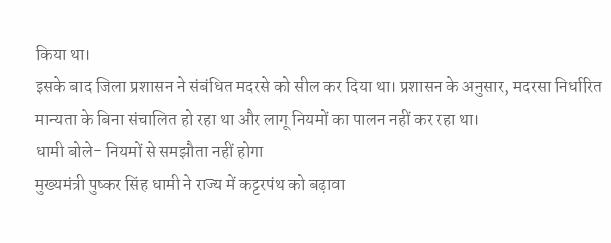किया था।
इसके बाद जिला प्रशासन ने संबंधित मदरसे को सील कर दिया था। प्रशासन के अनुसार, मदरसा निर्धारित मान्यता के बिना संचालित हो रहा था और लागू नियमों का पालन नहीं कर रहा था।
धामी बोले- नियमों से समझौता नहीं होगा
मुख्यमंत्री पुष्कर सिंह धामी ने राज्य में कट्टरपंथ को बढ़ावा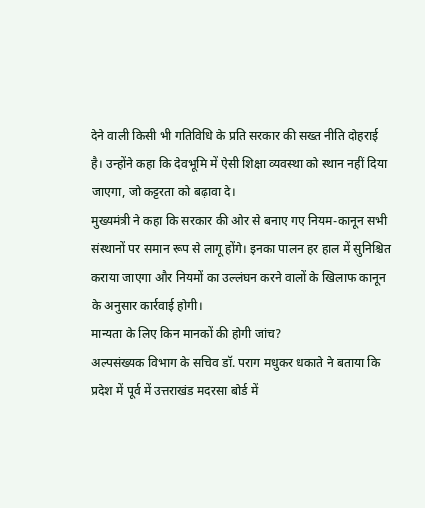देने वाली किसी भी गतिविधि के प्रति सरकार की सख्त नीति दोहराई है। उन्होंने कहा कि देवभूमि में ऐसी शिक्षा व्यवस्था को स्थान नहीं दिया जाएगा, जो कट्टरता को बढ़ावा दे।
मुख्यमंत्री ने कहा कि सरकार की ओर से बनाए गए नियम-कानून सभी संस्थानों पर समान रूप से लागू होंगे। इनका पालन हर हाल में सुनिश्चित कराया जाएगा और नियमों का उल्लंघन करने वालों के खिलाफ कानून के अनुसार कार्रवाई होगी।
मान्यता के लिए किन मानकों की होगी जांच?
अल्पसंख्यक विभाग के सचिव डॉ. पराग मधुकर धकाते ने बताया कि प्रदेश में पूर्व में उत्तराखंड मदरसा बोर्ड में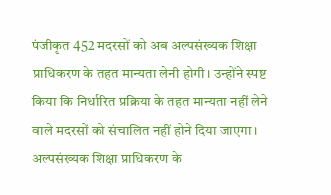पंजीकृत 452 मदरसों को अब अल्पसंख्यक शिक्षा प्राधिकरण के तहत मान्यता लेनी होगी। उन्होंने स्पष्ट किया कि निर्धारित प्रक्रिया के तहत मान्यता नहीं लेने वाले मदरसों को संचालित नहीं होने दिया जाएगा।
अल्पसंख्यक शिक्षा प्राधिकरण के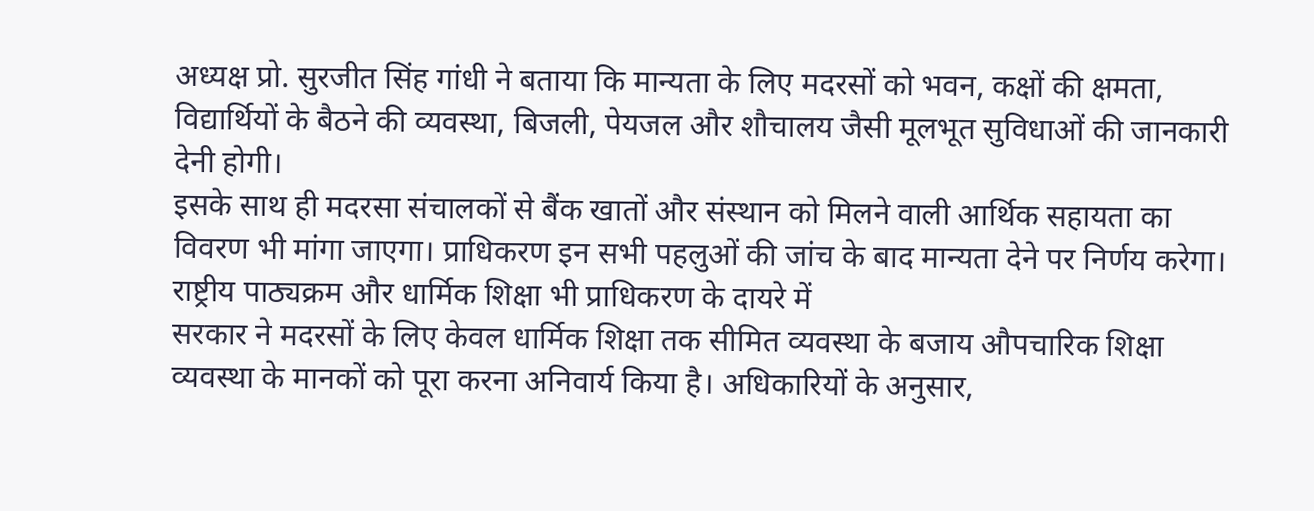अध्यक्ष प्रो. सुरजीत सिंह गांधी ने बताया कि मान्यता के लिए मदरसों को भवन, कक्षों की क्षमता, विद्यार्थियों के बैठने की व्यवस्था, बिजली, पेयजल और शौचालय जैसी मूलभूत सुविधाओं की जानकारी देनी होगी।
इसके साथ ही मदरसा संचालकों से बैंक खातों और संस्थान को मिलने वाली आर्थिक सहायता का विवरण भी मांगा जाएगा। प्राधिकरण इन सभी पहलुओं की जांच के बाद मान्यता देने पर निर्णय करेगा।
राष्ट्रीय पाठ्यक्रम और धार्मिक शिक्षा भी प्राधिकरण के दायरे में
सरकार ने मदरसों के लिए केवल धार्मिक शिक्षा तक सीमित व्यवस्था के बजाय औपचारिक शिक्षा व्यवस्था के मानकों को पूरा करना अनिवार्य किया है। अधिकारियों के अनुसार,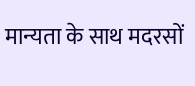मान्यता के साथ मदरसों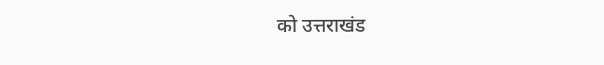को उत्तराखंड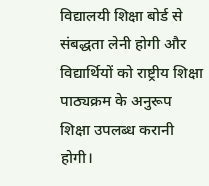विद्यालयी शिक्षा बोर्ड से संबद्धता लेनी होगी और विद्यार्थियों को राष्ट्रीय शिक्षा पाठ्यक्रम के अनुरूप शिक्षा उपलब्ध करानी होगी।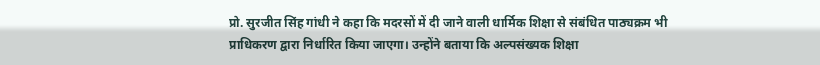प्रो. सुरजीत सिंह गांधी ने कहा कि मदरसों में दी जाने वाली धार्मिक शिक्षा से संबंधित पाठ्यक्रम भी प्राधिकरण द्वारा निर्धारित किया जाएगा। उन्होंने बताया कि अल्पसंख्यक शिक्षा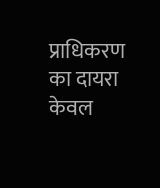प्राधिकरण का दायरा केवल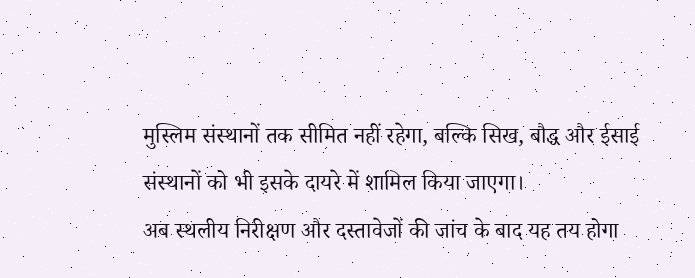मुस्लिम संस्थानों तक सीमित नहीं रहेगा, बल्कि सिख, बौद्ध और ईसाई संस्थानों को भी इसके दायरे में शामिल किया जाएगा।
अब स्थलीय निरीक्षण और दस्तावेजों की जांच के बाद यह तय होगा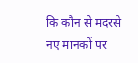कि कौन से मदरसे नए मानकों पर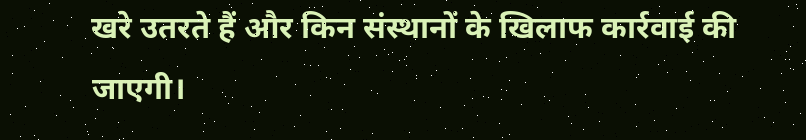खरे उतरते हैं और किन संस्थानों के खिलाफ कार्रवाई की जाएगी।